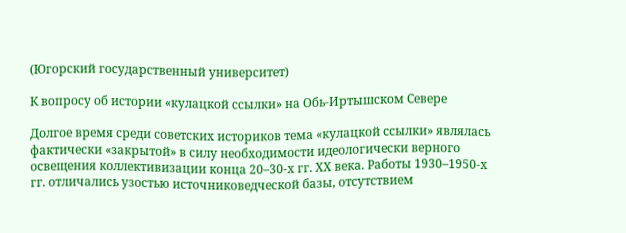(Югорский государственный университет)

К вопросу об истории «кулацкой ссылки» на Обь-Иртышском Севере

Долгое время среди советских историков тема «кулацкой ссылки» являлась фактически «закрытой» в силу необходимости идеологически верного освещения коллективизации конца 20–30-х гг. ХХ века. Работы 1930–1950-х гг. отличались узостью источниковедческой базы, отсутствием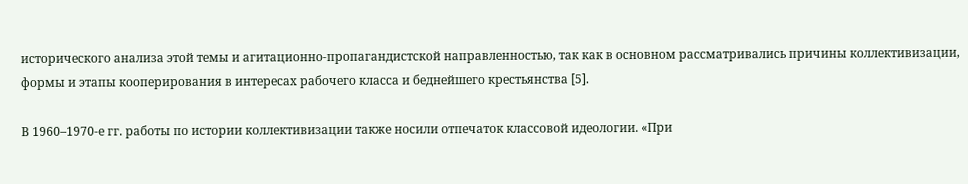исторического анализа этой темы и агитационно-пропагандистской направленностью, так как в основном рассматривались причины коллективизации, формы и этапы кооперирования в интересах рабочего класса и беднейшего крестьянства [5].

В 1960–1970-е гг. работы по истории коллективизации также носили отпечаток классовой идеологии. «При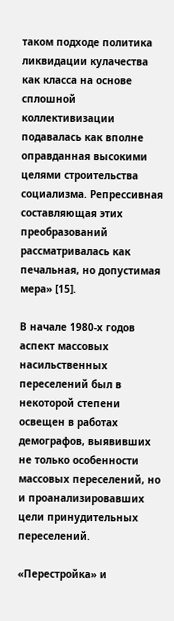таком подходе политика ликвидации кулачества как класса на основе сплошной коллективизации подавалась как вполне оправданная высокими целями строительства социализма. Репрессивная составляющая этих преобразований рассматривалась как печальная, но допустимая мера» [15].

В начале 1980-х годов аспект массовых насильственных переселений был в некоторой степени освещен в работах демографов, выявивших не только особенности массовых переселений, но и проанализировавших цели принудительных переселений.

«Перестройка» и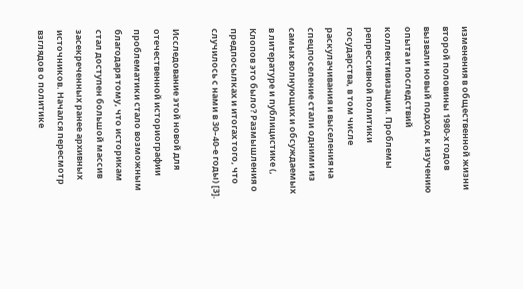изменения в общественной жизни второй половины 1980-х годов вызвали новый подход к изучению опыта и последствий коллективизации. Проблемы репрессивной политики государства, в том числе раскулачивания и выселения на спецпоселение стали одними из самых волнующих и обсуждаемых в литературе и публицистике (, Клопов это было? Размышления о предпосылках и итогах того, что случилось с нами в 30–40-е годы) [3].

Исследование этой новой для отечественной историографии проблематики стало возможным благодаря тому, что историкам стал доступен большой массив засекреченных ранее архивных источников. Начался пересмотр взглядов о политике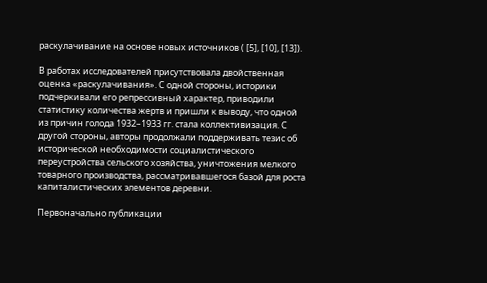раскулачивание на основе новых источников ( [5], [10], [13]).

В работах исследователей присутствовала двойственная оценка «раскулачивания». С одной стороны, историки подчеркивали его репрессивный характер, приводили статистику количества жертв и пришли к выводу, что одной из причин голода 1932–1933 гг. стала коллективизация. С другой стороны, авторы продолжали поддерживать тезис об исторической необходимости социалистического переустройства сельского хозяйства, уничтожения мелкого товарного производства, рассматривавшегося базой для роста капиталистических элементов деревни.

Первоначально публикации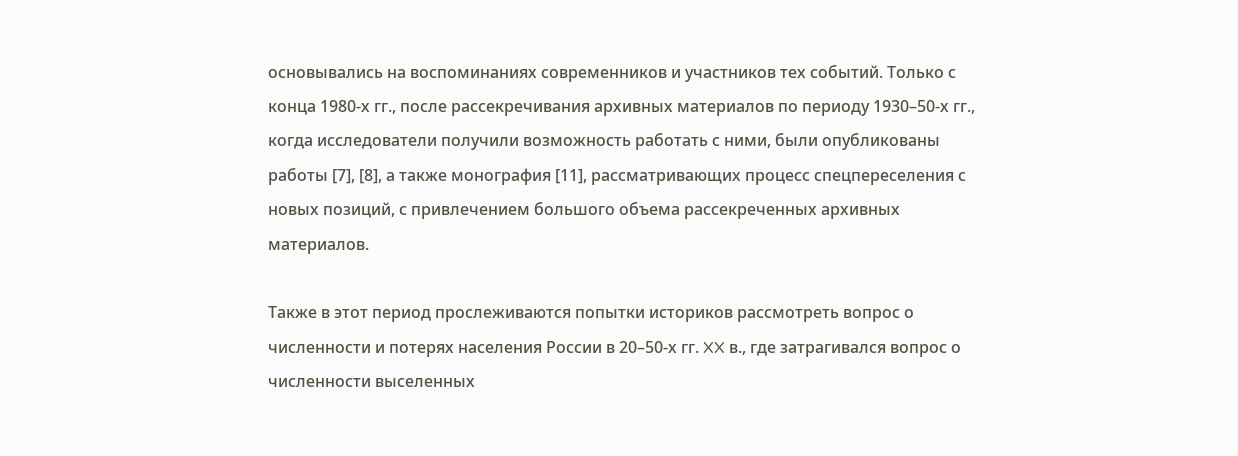основывались на воспоминаниях современников и участников тех событий. Только с конца 1980-х гг., после рассекречивания архивных материалов по периоду 1930–50-х гг., когда исследователи получили возможность работать с ними, были опубликованы работы [7], [8], а также монография [11], рассматривающих процесс спецпереселения с новых позиций, с привлечением большого объема рассекреченных архивных материалов.

Также в этот период прослеживаются попытки историков рассмотреть вопрос о численности и потерях населения России в 20–50-х гг. XX в., где затрагивался вопрос о численности выселенных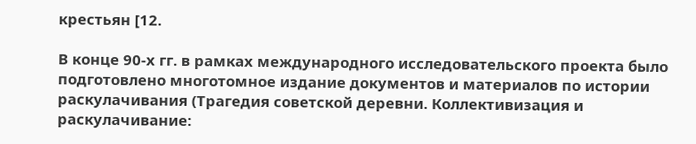крестьян [12.

В конце 90-х гг. в рамках международного исследовательского проекта было подготовлено многотомное издание документов и материалов по истории раскулачивания (Трагедия советской деревни. Коллективизация и раскулачивание: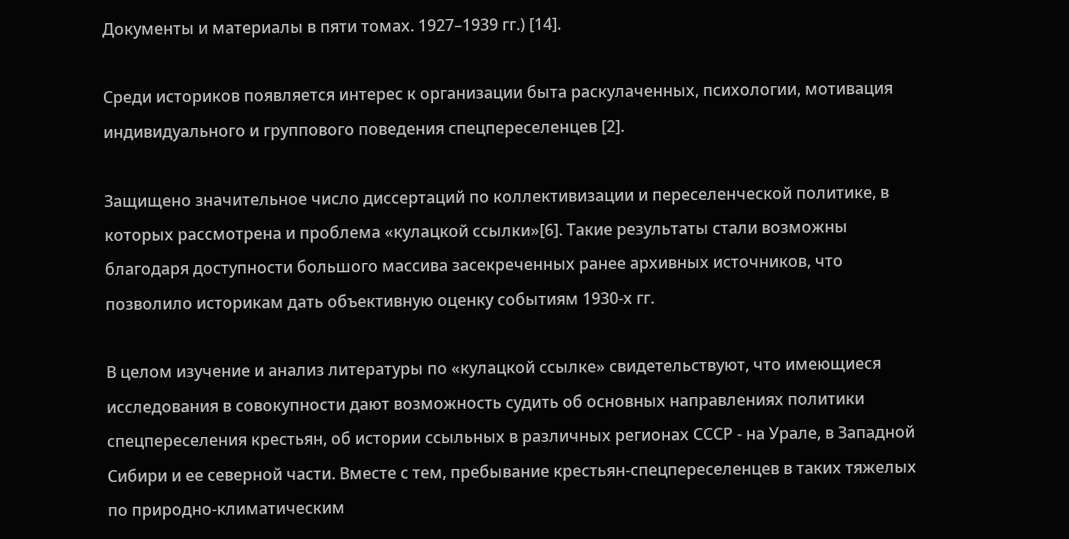Документы и материалы в пяти томах. 1927–1939 гг.) [14].

Среди историков появляется интерес к организации быта раскулаченных, психологии, мотивация индивидуального и группового поведения спецпереселенцев [2].

Защищено значительное число диссертаций по коллективизации и переселенческой политике, в которых рассмотрена и проблема «кулацкой ссылки»[6]. Такие результаты стали возможны благодаря доступности большого массива засекреченных ранее архивных источников, что позволило историкам дать объективную оценку событиям 1930-х гг.

В целом изучение и анализ литературы по «кулацкой ссылке» свидетельствуют, что имеющиеся исследования в совокупности дают возможность судить об основных направлениях политики спецпереселения крестьян, об истории ссыльных в различных регионах СССР - на Урале, в Западной Сибири и ее северной части. Вместе с тем, пребывание крестьян-спецпереселенцев в таких тяжелых по природно-климатическим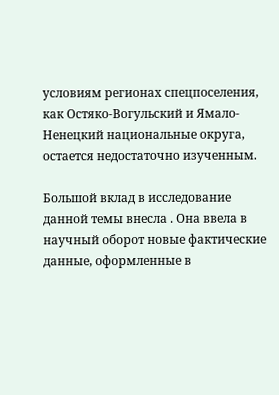условиям регионах спецпоселения, как Остяко-Вогульский и Ямало-Ненецкий национальные округа, остается недостаточно изученным.

Большой вклад в исследование данной темы внесла . Она ввела в научный оборот новые фактические данные, оформленные в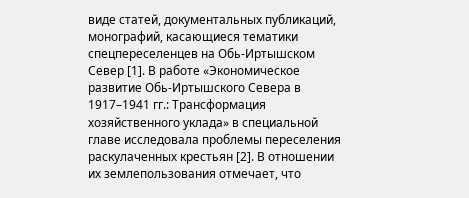виде статей, документальных публикаций, монографий, касающиеся тематики спецпереселенцев на Обь-Иртышском Север [1]. В работе «Экономическое развитие Обь-Иртышского Севера в 1917–1941 гг.: Трансформация хозяйственного уклада» в специальной главе исследовала проблемы переселения раскулаченных крестьян [2]. В отношении их землепользования отмечает, что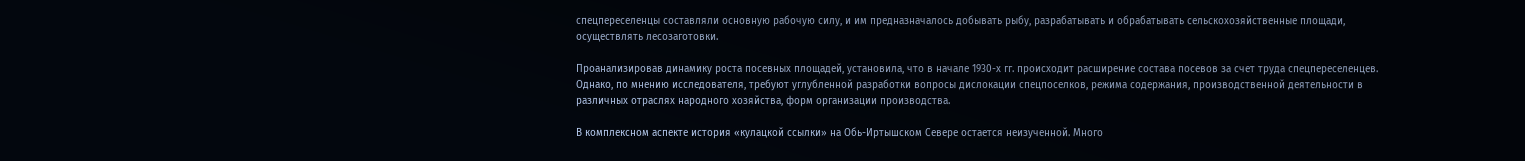спецпереселенцы составляли основную рабочую силу, и им предназначалось добывать рыбу, разрабатывать и обрабатывать сельскохозяйственные площади, осуществлять лесозаготовки.

Проанализировав динамику роста посевных площадей, установила, что в начале 1930-х гг. происходит расширение состава посевов за счет труда спецпереселенцев. Однако, по мнению исследователя, требуют углубленной разработки вопросы дислокации спецпоселков, режима содержания, производственной деятельности в различных отраслях народного хозяйства, форм организации производства.

В комплексном аспекте история «кулацкой ссылки» на Обь-Иртышском Севере остается неизученной. Много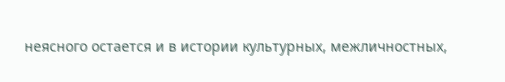неясного остается и в истории культурных, межличностных,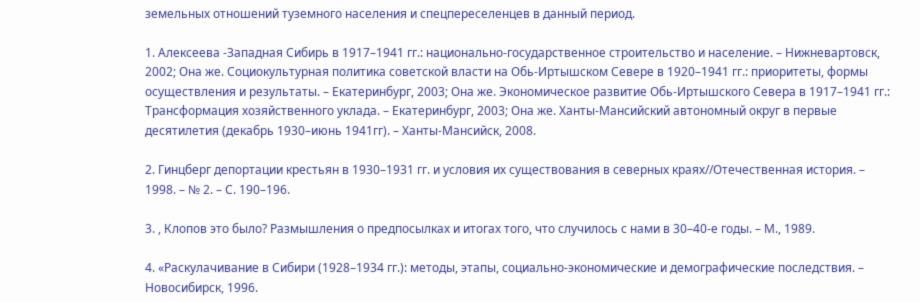земельных отношений туземного населения и спецпереселенцев в данный период.

1. Алексеева -Западная Сибирь в 1917–1941 гг.: национально-государственное строительство и население. – Нижневартовск, 2002; Она же. Социокультурная политика советской власти на Обь-Иртышском Севере в 1920–1941 гг.: приоритеты, формы осуществления и результаты. – Екатеринбург, 2003; Она же. Экономическое развитие Обь-Иртышского Севера в 1917–1941 гг.: Трансформация хозяйственного уклада. – Екатеринбург, 2003; Она же. Ханты-Мансийский автономный округ в первые десятилетия (декабрь 1930–июнь 1941гг). – Ханты-Мансийск, 2008.

2. Гинцберг депортации крестьян в 1930–1931 гг. и условия их существования в северных краях//Отечественная история. – 1998. – № 2. – С. 190–196.

3. , Клопов это было? Размышления о предпосылках и итогах того, что случилось с нами в 30–40-е годы. – М., 1989.

4. «Раскулачивание в Сибири (1928–1934 гг.): методы, этапы, социально-экономические и демографические последствия. – Новосибирск, 1996.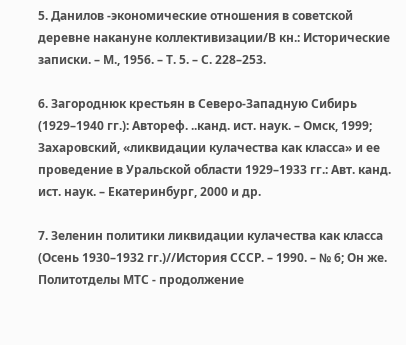5. Данилов -экономические отношения в советской деревне накануне коллективизации/В кн.: Исторические записки. – М., 1956. – Т. 5. – С. 228–253.

6. Загороднюк крестьян в Северо-Западную Сибирь (1929–1940 гг.): Автореф. ..канд. ист. наук. – Омск, 1999; Захаровский, «ликвидации кулачества как класса» и ее проведение в Уральской области 1929–1933 гг.: Авт. канд. ист. наук. – Екатеринбург, 2000 и др.

7. Зеленин политики ликвидации кулачества как класса (Осень 1930–1932 гг.)//История СССР. – 1990. – № 6; Он же. Политотделы МТС - продолжение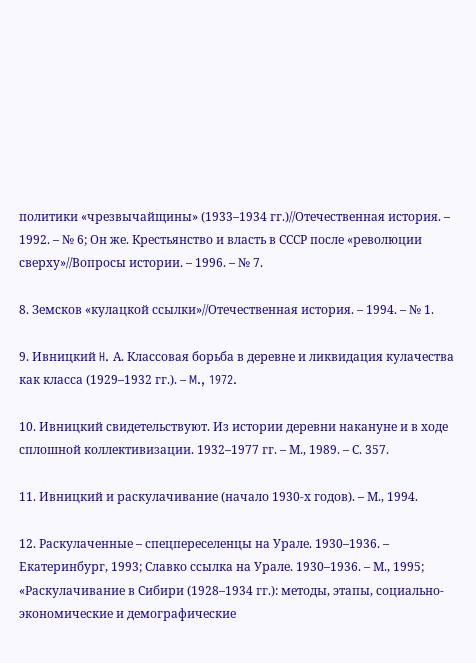политики «чрезвычайщины» (1933–1934 гг.)//Отечественная история. – 1992. – № 6; Он же. Крестьянство и власть в СССР после «революции сверху»//Вопросы истории. – 1996. – № 7.

8. Земсков «кулацкой ссылки»//Отечественная история. – 1994. – № 1.

9. Ивницкий H. А. Классовая борьба в деревне и ликвидация кулачества как класса (1929–1932 гг.). – M., 1972.

10. Ивницкий свидетельствуют. Из истории деревни накануне и в ходе сплошной коллективизации. 1932–1977 гг. – М., 1989. – С. 357.

11. Ивницкий и раскулачивание (начало 1930-х годов). – М., 1994.

12. Раскулаченные – спецпереселенцы на Урале. 1930–1936. – Екатеринбург, 1993; Славко ссылка на Урале. 1930–1936. – М., 1995; «Раскулачивание в Сибири (1928–1934 гг.): методы, этапы, социально-экономические и демографические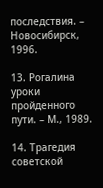последствия. – Новосибирск, 1996.

13. Рогалина уроки пройденного пути. – М., 1989.

14. Трагедия советской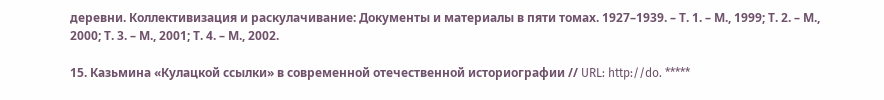деревни. Коллективизация и раскулачивание: Документы и материалы в пяти томах. 1927–1939. – Т. 1. – М., 1999; Т. 2. – М., 2000; Т. 3. – М., 2001; Т. 4. – М., 2002.

15. Казьмина «Кулацкой ссылки» в современной отечественной историографии // URL: http://do. *****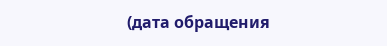(дата обращения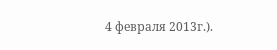4 февраля 2013г.).